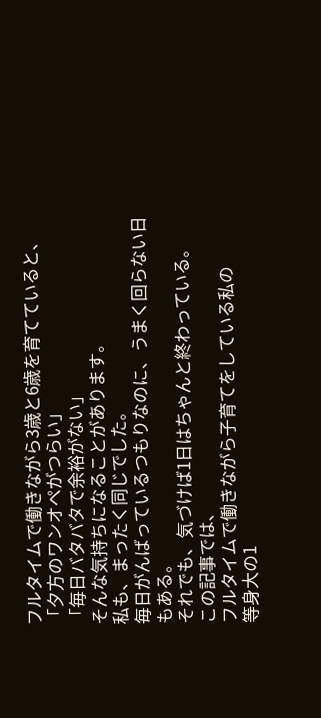フルタイムで働きながら3歳と6歳を育てていると、
「夕方のワンオペがつらい」
「毎日バタバタで余裕がない」
そんな気持ちになることがあります。
私も、まったく同じでした。
毎日がんばっているつもりなのに、うまく回らない日もある。
それでも、気づけば1日はちゃんと終わっている。
この記事では、
フルタイムで働きながら子育てをしている私の
等身大の1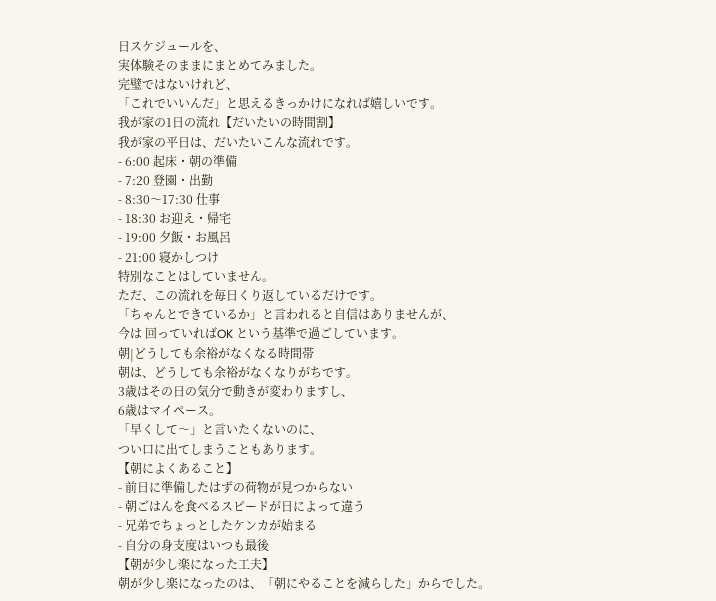日スケジュールを、
実体験そのままにまとめてみました。
完璧ではないけれど、
「これでいいんだ」と思えるきっかけになれば嬉しいです。
我が家の1日の流れ【だいたいの時間割】
我が家の平日は、だいたいこんな流れです。
- 6:00 起床・朝の準備
- 7:20 登園・出勤
- 8:30〜17:30 仕事
- 18:30 お迎え・帰宅
- 19:00 夕飯・お風呂
- 21:00 寝かしつけ
特別なことはしていません。
ただ、この流れを毎日くり返しているだけです。
「ちゃんとできているか」と言われると自信はありませんが、
今は 回っていればOK という基準で過ごしています。
朝|どうしても余裕がなくなる時間帯
朝は、どうしても余裕がなくなりがちです。
3歳はその日の気分で動きが変わりますし、
6歳はマイペース。
「早くして〜」と言いたくないのに、
つい口に出てしまうこともあります。
【朝によくあること】
- 前日に準備したはずの荷物が見つからない
- 朝ごはんを食べるスピードが日によって違う
- 兄弟でちょっとしたケンカが始まる
- 自分の身支度はいつも最後
【朝が少し楽になった工夫】
朝が少し楽になったのは、「朝にやることを減らした」からでした。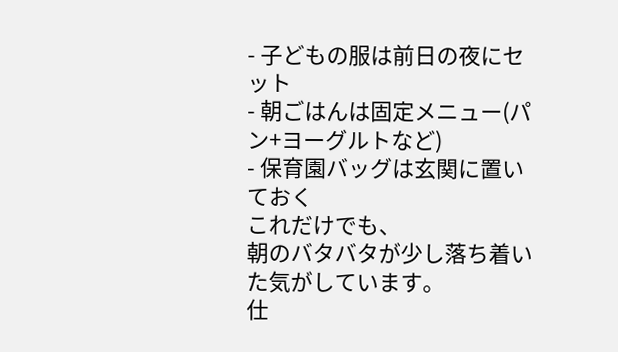- 子どもの服は前日の夜にセット
- 朝ごはんは固定メニュー(パン+ヨーグルトなど)
- 保育園バッグは玄関に置いておく
これだけでも、
朝のバタバタが少し落ち着いた気がしています。
仕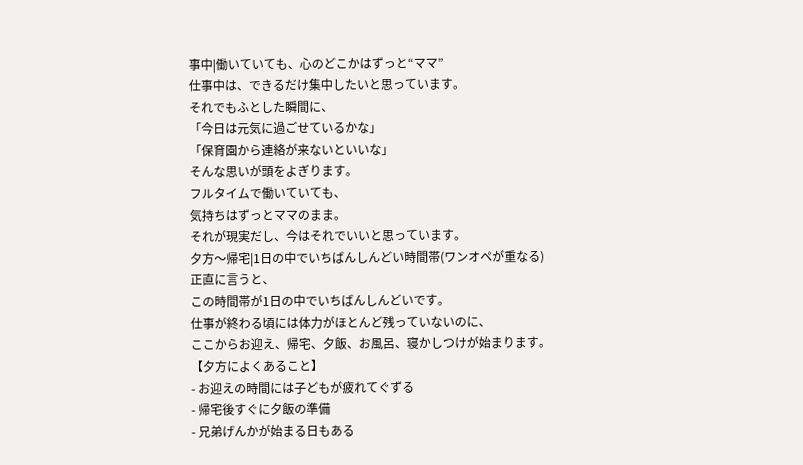事中|働いていても、心のどこかはずっと“ママ”
仕事中は、できるだけ集中したいと思っています。
それでもふとした瞬間に、
「今日は元気に過ごせているかな」
「保育園から連絡が来ないといいな」
そんな思いが頭をよぎります。
フルタイムで働いていても、
気持ちはずっとママのまま。
それが現実だし、今はそれでいいと思っています。
夕方〜帰宅|1日の中でいちばんしんどい時間帯(ワンオペが重なる)
正直に言うと、
この時間帯が1日の中でいちばんしんどいです。
仕事が終わる頃には体力がほとんど残っていないのに、
ここからお迎え、帰宅、夕飯、お風呂、寝かしつけが始まります。
【夕方によくあること】
- お迎えの時間には子どもが疲れてぐずる
- 帰宅後すぐに夕飯の準備
- 兄弟げんかが始まる日もある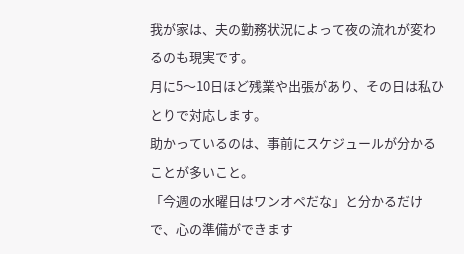我が家は、夫の勤務状況によって夜の流れが変わるのも現実です。
月に5〜10日ほど残業や出張があり、その日は私ひとりで対応します。
助かっているのは、事前にスケジュールが分かることが多いこと。
「今週の水曜日はワンオペだな」と分かるだけで、心の準備ができます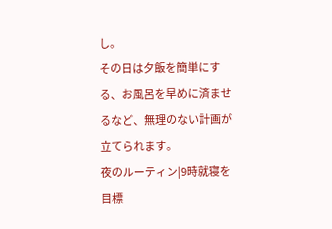し。
その日は夕飯を簡単にする、お風呂を早めに済ませるなど、無理のない計画が立てられます。
夜のルーティン|9時就寝を目標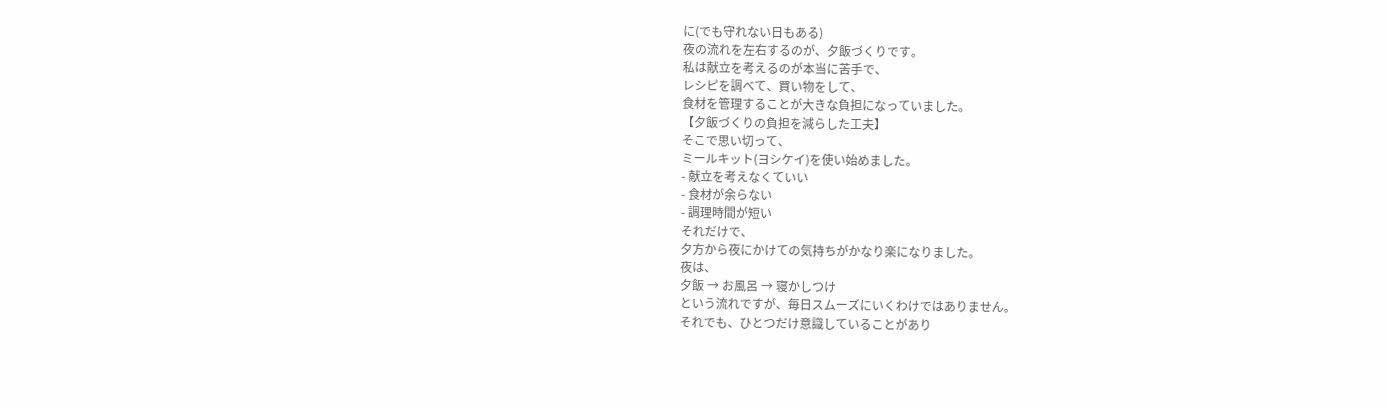に(でも守れない日もある)
夜の流れを左右するのが、夕飯づくりです。
私は献立を考えるのが本当に苦手で、
レシピを調べて、買い物をして、
食材を管理することが大きな負担になっていました。
【夕飯づくりの負担を減らした工夫】
そこで思い切って、
ミールキット(ヨシケイ)を使い始めました。
- 献立を考えなくていい
- 食材が余らない
- 調理時間が短い
それだけで、
夕方から夜にかけての気持ちがかなり楽になりました。
夜は、
夕飯 → お風呂 → 寝かしつけ
という流れですが、毎日スムーズにいくわけではありません。
それでも、ひとつだけ意識していることがあり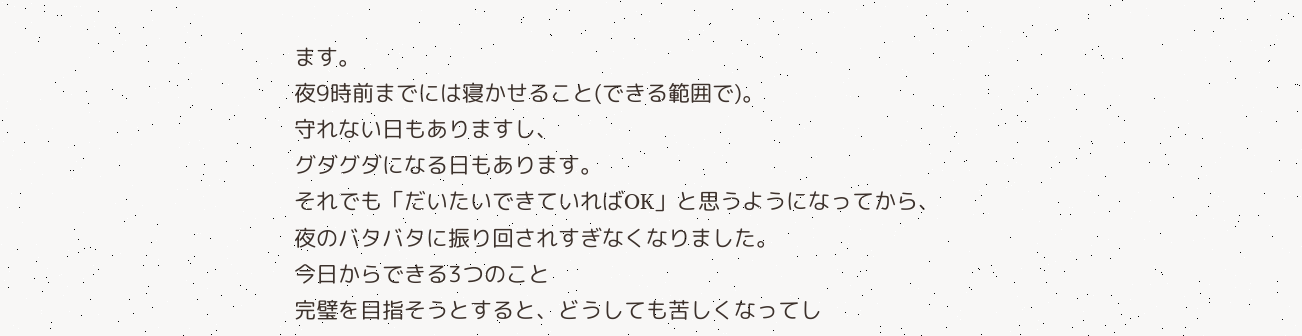ます。
夜9時前までには寝かせること(できる範囲で)。
守れない日もありますし、
グダグダになる日もあります。
それでも「だいたいできていればOK」と思うようになってから、
夜のバタバタに振り回されすぎなくなりました。
今日からできる3つのこと
完璧を目指そうとすると、どうしても苦しくなってし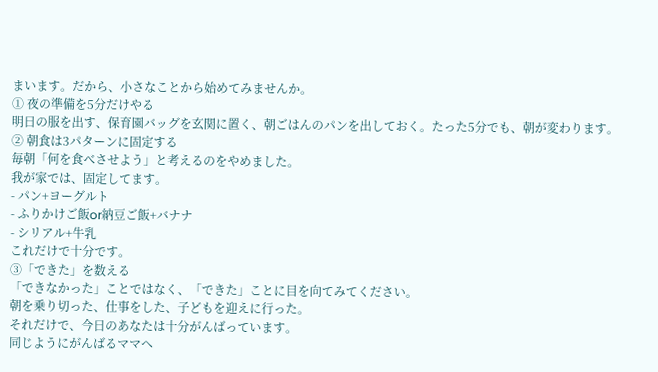まいます。だから、小さなことから始めてみませんか。
① 夜の準備を5分だけやる
明日の服を出す、保育園バッグを玄関に置く、朝ごはんのパンを出しておく。たった5分でも、朝が変わります。
② 朝食は3パターンに固定する
毎朝「何を食べさせよう」と考えるのをやめました。
我が家では、固定してます。
- パン+ヨーグルト
- ふりかけご飯or納豆ご飯+バナナ
- シリアル+牛乳
これだけで十分です。
③「できた」を数える
「できなかった」ことではなく、「できた」ことに目を向てみてください。
朝を乗り切った、仕事をした、子どもを迎えに行った。
それだけで、今日のあなたは十分がんばっています。
同じようにがんばるママへ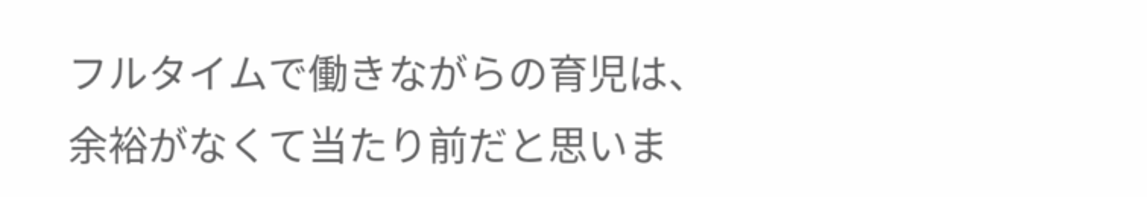フルタイムで働きながらの育児は、
余裕がなくて当たり前だと思いま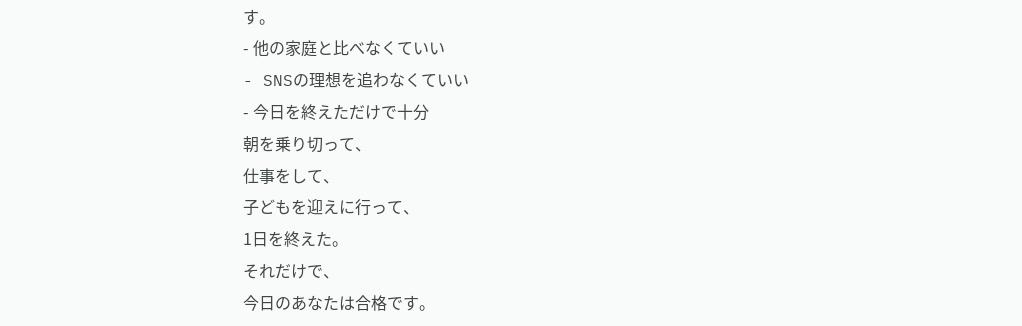す。
- 他の家庭と比べなくていい
- SNSの理想を追わなくていい
- 今日を終えただけで十分
朝を乗り切って、
仕事をして、
子どもを迎えに行って、
1日を終えた。
それだけで、
今日のあなたは合格です。